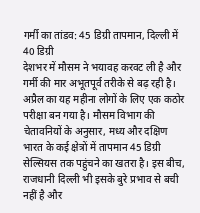गर्मी का तांडव: 45 डिग्री तापमान, दिल्ली में 40 डिग्री
देशभर में मौसम ने भयावह करवट ली है और गर्मी की मार अभूतपूर्व तरीके से बढ़ रही है। अप्रैल का यह महीना लोगों के लिए एक कठोर परीक्षा बन गया है। मौसम विभाग की चेतावनियों के अनुसार, मध्य और दक्षिण भारत के कई क्षेत्रों में तापमान 45 डिग्री सेल्सियस तक पहुंचने का खतरा है। इस बीच, राजधानी दिल्ली भी इसके बुरे प्रभाव से बची नहीं है और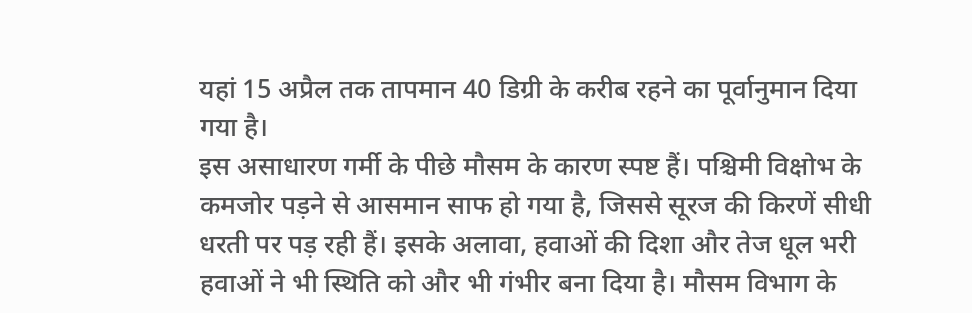यहां 15 अप्रैल तक तापमान 40 डिग्री के करीब रहने का पूर्वानुमान दिया गया है।
इस असाधारण गर्मी के पीछे मौसम के कारण स्पष्ट हैं। पश्चिमी विक्षोभ के कमजोर पड़ने से आसमान साफ हो गया है, जिससे सूरज की किरणें सीधी धरती पर पड़ रही हैं। इसके अलावा, हवाओं की दिशा और तेज धूल भरी हवाओं ने भी स्थिति को और भी गंभीर बना दिया है। मौसम विभाग के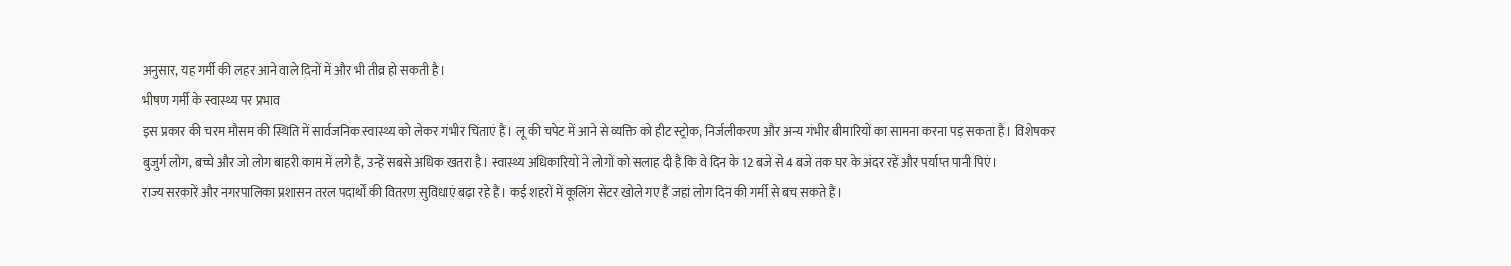अनुसार, यह गर्मी की लहर आने वाले दिनों में और भी तीव्र हो सकती है।
भीषण गर्मी के स्वास्थ्य पर प्रभाव
इस प्रकार की चरम मौसम की स्थिति में सार्वजनिक स्वास्थ्य को लेकर गंभीर चिंताएं हैं। लू की चपेट में आने से व्यक्ति को हीट स्ट्रोक, निर्जलीकरण और अन्य गंभीर बीमारियों का सामना करना पड़ सकता है। विशेषकर बुजुर्ग लोग, बच्चे और जो लोग बाहरी काम में लगे हैं, उन्हें सबसे अधिक खतरा है। स्वास्थ्य अधिकारियों ने लोगों को सलाह दी है कि वे दिन के 12 बजे से 4 बजे तक घर के अंदर रहें और पर्याप्त पानी पिएं।
राज्य सरकारें और नगरपालिका प्रशासन तरल पदार्थों की वितरण सुविधाएं बढ़ा रहे हैं। कई शहरों में कूलिंग सेंटर खोले गए हैं जहां लोग दिन की गर्मी से बच सकते हैं।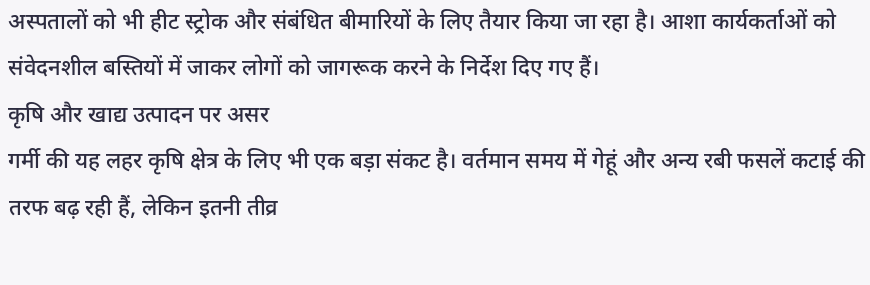अस्पतालों को भी हीट स्ट्रोक और संबंधित बीमारियों के लिए तैयार किया जा रहा है। आशा कार्यकर्ताओं को संवेदनशील बस्तियों में जाकर लोगों को जागरूक करने के निर्देश दिए गए हैं।
कृषि और खाद्य उत्पादन पर असर
गर्मी की यह लहर कृषि क्षेत्र के लिए भी एक बड़ा संकट है। वर्तमान समय में गेहूं और अन्य रबी फसलें कटाई की तरफ बढ़ रही हैं, लेकिन इतनी तीव्र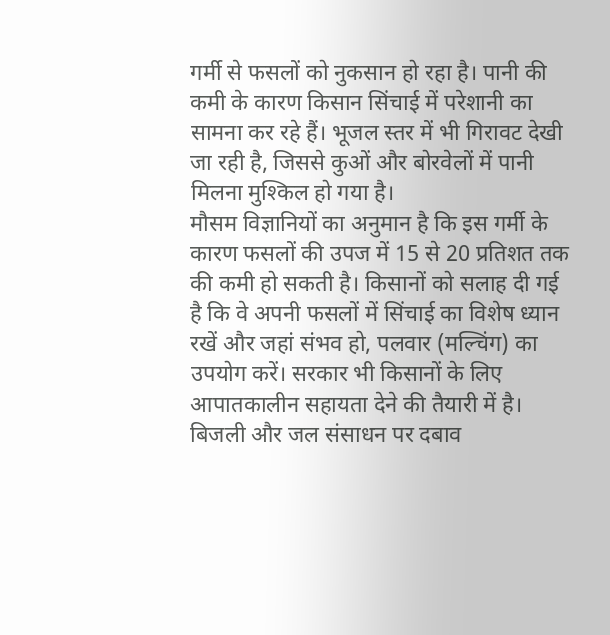गर्मी से फसलों को नुकसान हो रहा है। पानी की कमी के कारण किसान सिंचाई में परेशानी का सामना कर रहे हैं। भूजल स्तर में भी गिरावट देखी जा रही है, जिससे कुओं और बोरवेलों में पानी मिलना मुश्किल हो गया है।
मौसम विज्ञानियों का अनुमान है कि इस गर्मी के कारण फसलों की उपज में 15 से 20 प्रतिशत तक की कमी हो सकती है। किसानों को सलाह दी गई है कि वे अपनी फसलों में सिंचाई का विशेष ध्यान रखें और जहां संभव हो, पलवार (मल्चिंग) का उपयोग करें। सरकार भी किसानों के लिए आपातकालीन सहायता देने की तैयारी में है।
बिजली और जल संसाधन पर दबाव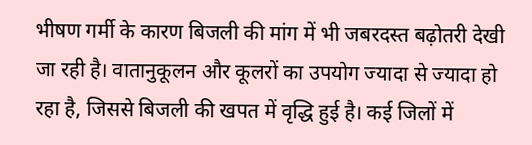भीषण गर्मी के कारण बिजली की मांग में भी जबरदस्त बढ़ोतरी देखी जा रही है। वातानुकूलन और कूलरों का उपयोग ज्यादा से ज्यादा हो रहा है, जिससे बिजली की खपत में वृद्धि हुई है। कई जिलों में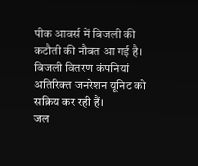पीक आवर्स में बिजली की कटौती की नौबत आ गई है। बिजली वितरण कंपनियां अतिरिक्त जनरेशन यूनिट को सक्रिय कर रही हैं।
जल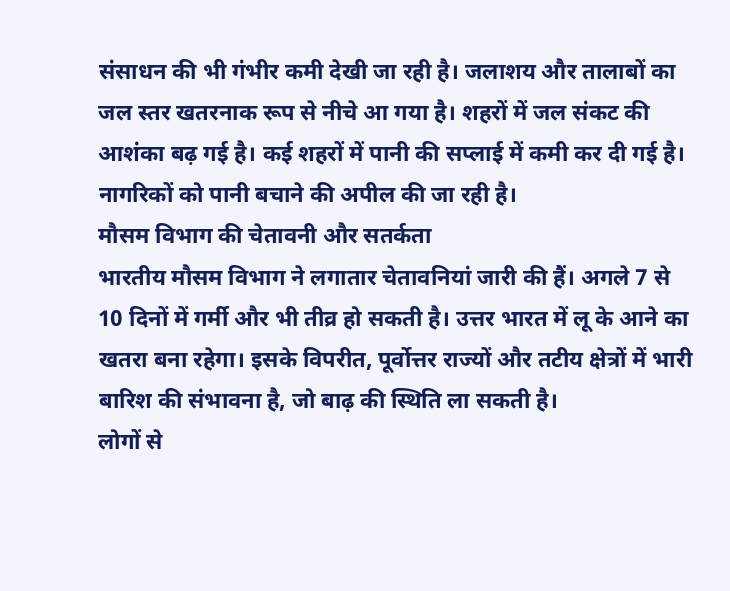संसाधन की भी गंभीर कमी देखी जा रही है। जलाशय और तालाबों का जल स्तर खतरनाक रूप से नीचे आ गया है। शहरों में जल संकट की आशंका बढ़ गई है। कई शहरों में पानी की सप्लाई में कमी कर दी गई है। नागरिकों को पानी बचाने की अपील की जा रही है।
मौसम विभाग की चेतावनी और सतर्कता
भारतीय मौसम विभाग ने लगातार चेतावनियां जारी की हैं। अगले 7 से 10 दिनों में गर्मी और भी तीव्र हो सकती है। उत्तर भारत में लू के आने का खतरा बना रहेगा। इसके विपरीत, पूर्वोत्तर राज्यों और तटीय क्षेत्रों में भारी बारिश की संभावना है, जो बाढ़ की स्थिति ला सकती है।
लोगों से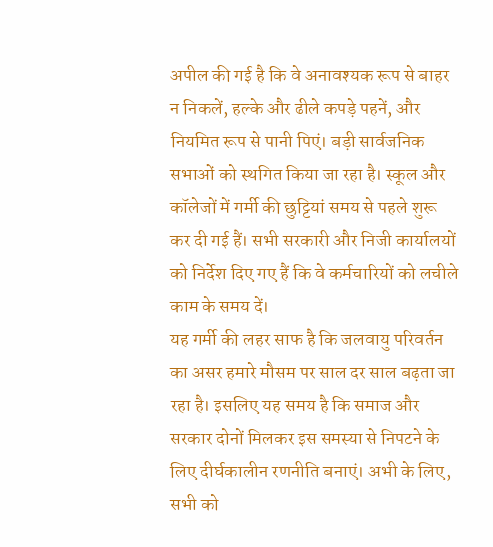अपील की गई है कि वे अनावश्यक रूप से बाहर न निकलें, हल्के और ढीले कपड़े पहनें, और नियमित रूप से पानी पिएं। बड़ी सार्वजनिक सभाओं को स्थगित किया जा रहा है। स्कूल और कॉलेजों में गर्मी की छुट्टियां समय से पहले शुरू कर दी गई हैं। सभी सरकारी और निजी कार्यालयों को निर्देश दिए गए हैं कि वे कर्मचारियों को लचीले काम के समय दें।
यह गर्मी की लहर साफ है कि जलवायु परिवर्तन का असर हमारे मौसम पर साल दर साल बढ़ता जा रहा है। इसलिए यह समय है कि समाज और सरकार दोनों मिलकर इस समस्या से निपटने के लिए दीर्घकालीन रणनीति बनाएं। अभी के लिए, सभी को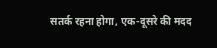सतर्क रहना होगा, एक-दूसरे की मदद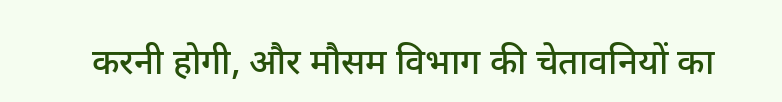करनी होगी, और मौसम विभाग की चेतावनियों का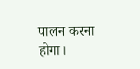पालन करना होगा।